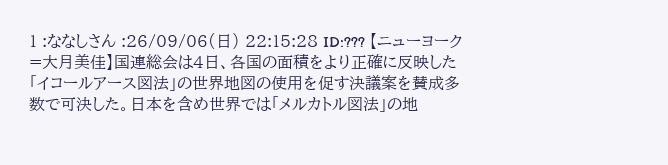1 :ななしさん :26/09/06(日) 22:15:28 ID:??? 【ニューヨーク=大月美佳】国連総会は4日、各国の面積をより正確に反映した「イコールアース図法」の世界地図の使用を促す決議案を賛成多数で可決した。日本を含め世界では「メルカトル図法」の地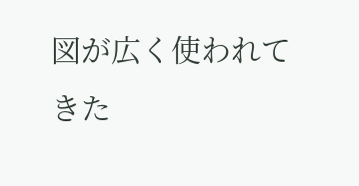図が広く使われてきた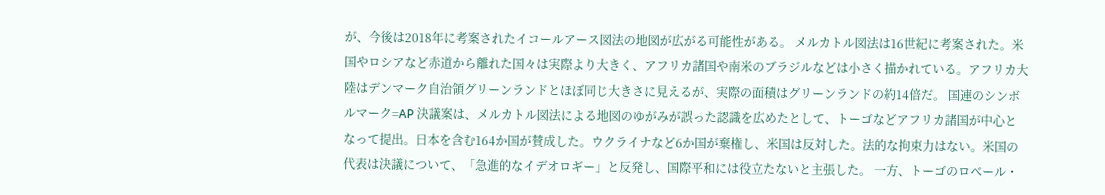が、今後は2018年に考案されたイコールアース図法の地図が広がる可能性がある。 メルカトル図法は16世紀に考案された。米国やロシアなど赤道から離れた国々は実際より大きく、アフリカ諸国や南米のブラジルなどは小さく描かれている。アフリカ大陸はデンマーク自治領グリーンランドとほぼ同じ大きさに見えるが、実際の面積はグリーンランドの約14倍だ。 国連のシンボルマーク=AP 決議案は、メルカトル図法による地図のゆがみが誤った認識を広めたとして、トーゴなどアフリカ諸国が中心となって提出。日本を含む164か国が賛成した。ウクライナなど6か国が棄権し、米国は反対した。法的な拘束力はない。米国の代表は決議について、「急進的なイデオロギー」と反発し、国際平和には役立たないと主張した。 一方、トーゴのロベール・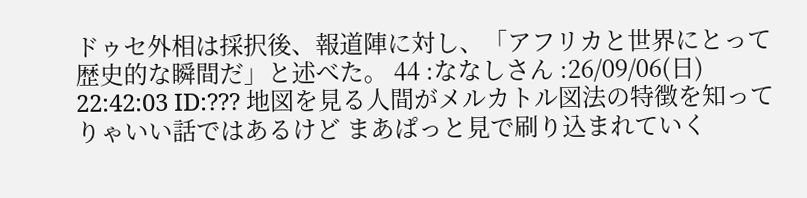ドゥセ外相は採択後、報道陣に対し、「アフリカと世界にとって歴史的な瞬間だ」と述べた。 44 :ななしさん :26/09/06(日) 22:42:03 ID:??? 地図を見る人間がメルカトル図法の特徴を知ってりゃいい話ではあるけど まあぱっと見で刷り込まれていく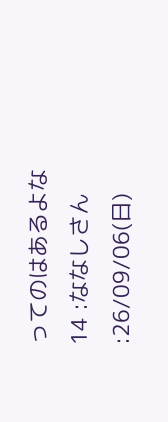ってのはあるよな 14 :ななしさん :26/09/06(日)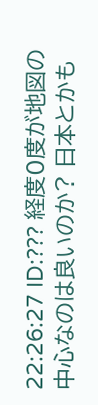22:26:27 ID:??? 経度0度が地図の中心なのは良いのか? 日本とかも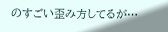のすごい歪み方してるが…